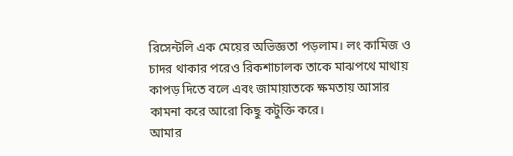রিসেন্টলি এক মেয়ের অভিজ্ঞতা পড়লাম। লং কামিজ ও চাদর থাকার পরেও রিকশাচালক তাকে মাঝপথে মাথায় কাপড় দিতে বলে এবং জামায়াতকে ক্ষমতায় আসার কামনা করে আরো কিছু কটুক্তি করে।
আমার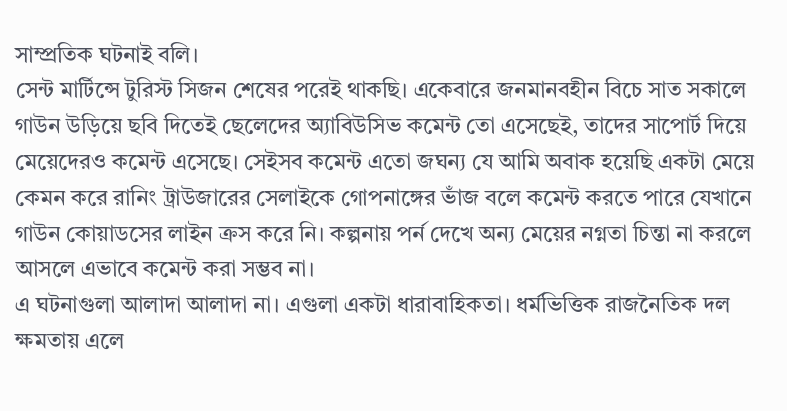সাম্প্রতিক ঘটনাই বলি।
সেন্ট মার্টিন্সে টুরিস্ট সিজন শেষের পরেই থাকছি। একেবারে জনমানবহীন বিচে সাত সকালে গাউন উড়িয়ে ছবি দিতেই ছেলেদের অ্যাবিউসিভ কমেন্ট তো এসেছেই, তাদের সাপোর্ট দিয়ে মেয়েদেরও কমেন্ট এসেছে। সেইসব কমেন্ট এতো জঘন্য যে আমি অবাক হয়েছি একটা মেয়ে কেমন করে রানিং ট্রাউজারের সেলাইকে গোপনাঙ্গের ভাঁজ বলে কমেন্ট করতে পারে যেখানে গাউন কোয়াডসের লাইন ক্রস করে নি। কল্পনায় পর্ন দেখে অন্য মেয়ের নগ্নতা চিন্তা না করলে আসলে এভাবে কমেন্ট করা সম্ভব না।
এ ঘটনাগুলা আলাদা আলাদা না। এগুলা একটা ধারাবাহিকতা। ধর্মভিত্তিক রাজনৈতিক দল ক্ষমতায় এলে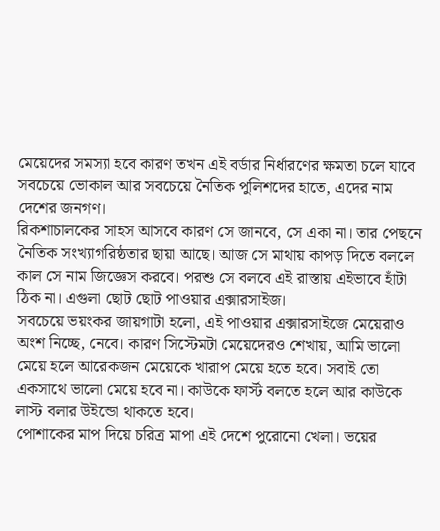মেয়েদের সমস্যা হবে কারণ তখন এই বর্ডার নির্ধারণের ক্ষমতা চলে যাবে সবচেয়ে ভোকাল আর সবচেয়ে নৈতিক পুলিশদের হাতে, এদের নাম দেশের জনগণ।
রিকশাচালকের সাহস আসবে কারণ সে জানবে, সে একা না। তার পেছনে নৈতিক সংখ্যাগরিষ্ঠতার ছায়া আছে। আজ সে মাথায় কাপড় দিতে বললে কাল সে নাম জিজ্ঞেস করবে। পরশু সে বলবে এই রাস্তায় এইভাবে হাঁটা ঠিক না। এগুলা ছোট ছোট পাওয়ার এক্সারসাইজ।
সবচেয়ে ভয়ংকর জায়গাটা হলো, এই পাওয়ার এক্সারসাইজে মেয়েরাও অংশ নিচ্ছে, নেবে। কারণ সিস্টেমটা মেয়েদেরও শেখায়, আমি ভালো মেয়ে হলে আরেকজন মেয়েকে খারাপ মেয়ে হতে হবে। সবাই তো একসাথে ভালো মেয়ে হবে না। কাউকে ফার্স্ট বলতে হলে আর কাউকে লাস্ট বলার উইন্ডো থাকতে হবে।
পোশাকের মাপ দিয়ে চরিত্র মাপা এই দেশে পুরোনো খেলা। ভয়ের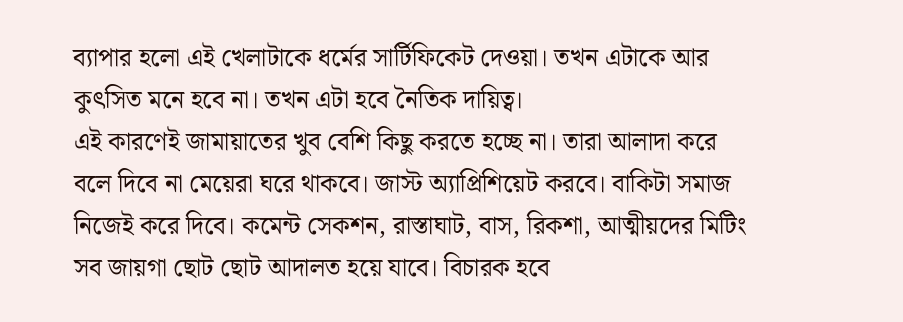ব্যাপার হলো এই খেলাটাকে ধর্মের সার্টিফিকেট দেওয়া। তখন এটাকে আর কুৎসিত মনে হবে না। তখন এটা হবে নৈতিক দায়িত্ব।
এই কারণেই জামায়াতের খুব বেশি কিছু করতে হচ্ছে না। তারা আলাদা করে বলে দিবে না মেয়েরা ঘরে থাকবে। জাস্ট অ্যাপ্রিশিয়েট করবে। বাকিটা সমাজ নিজেই করে দিবে। কমেন্ট সেকশন, রাস্তাঘাট, বাস, রিকশা, আত্মীয়দের মিটিং সব জায়গা ছোট ছোট আদালত হয়ে যাবে। বিচারক হবে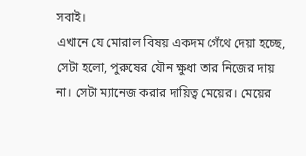সবাই।
এখানে যে মোরাল বিষয় একদম গেঁথে দেয়া হচ্ছে, সেটা হলো, পুরুষের যৌন ক্ষুধা তার নিজের দায় না। সেটা ম্যানেজ করার দায়িত্ব মেয়ের। মেয়ের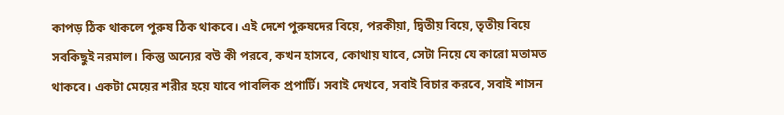কাপড় ঠিক থাকলে পুরুষ ঠিক থাকবে। এই দেশে পুরুষদের বিয়ে, পরকীয়া, দ্বিতীয় বিয়ে, তৃতীয় বিয়ে সবকিছুই নরমাল। কিন্তু অন্যের বউ কী পরবে, কখন হাসবে, কোথায় যাবে, সেটা নিয়ে যে কারো মতামত থাকবে। একটা মেয়ের শরীর হয়ে যাবে পাবলিক প্রপার্টি। সবাই দেখবে, সবাই বিচার করবে, সবাই শাসন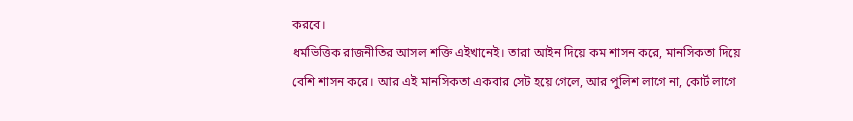করবে।
ধর্মভিত্তিক রাজনীতির আসল শক্তি এইখানেই। তারা আইন দিয়ে কম শাসন করে, মানসিকতা দিয়ে বেশি শাসন করে। আর এই মানসিকতা একবার সেট হয়ে গেলে, আর পুলিশ লাগে না, কোর্ট লাগে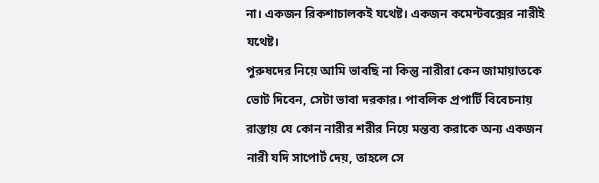না। একজন রিকশাচালকই যথেষ্ট। একজন কমেন্টবক্সের নারীই যথেষ্ট।
পুরুষদের নিয়ে আমি ভাবছি না কিন্তু নারীরা কেন জামায়াতকে ভোট দিবেন, সেটা ভাবা দরকার। পাবলিক প্রপার্টি বিবেচনায় রাস্তায় যে কোন নারীর শরীর নিয়ে মন্তব্য করাকে অন্য একজন নারী যদি সাপোর্ট দেয়, তাহলে সে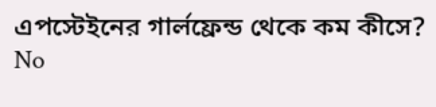এপস্টেইনের গার্লফ্রেন্ড থেকে কম কীসে?
No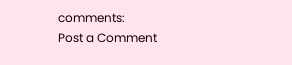comments:
Post a Comment